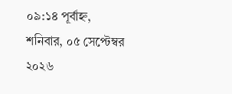০৯:১৪ পূর্বাহ্ন, শনিবার, ০৫ সেপ্টেম্বর ২০২৬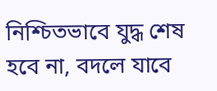নিশ্চিতভাবে যুদ্ধ শেষ হবে না, বদলে যাবে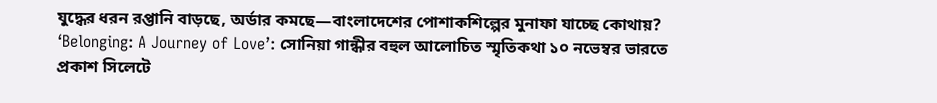যুদ্ধের ধরন রপ্তানি বাড়ছে, অর্ডার কমছে—বাংলাদেশের পোশাকশিল্পের মুনাফা যাচ্ছে কোথায়? ‘Belonging: A Journey of Love’: সোনিয়া গান্ধীর বহুল আলোচিত স্মৃতিকথা ১০ নভেম্বর ভারতে প্রকাশ সিলেটে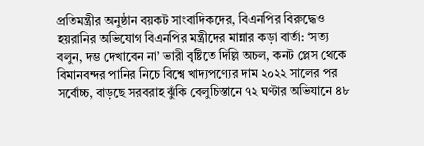প্রতিমন্ত্রীর অনুষ্ঠান বয়কট সাংবাদিকদের, বিএনপির বিরুদ্ধেও হয়রানির অভিযোগ বিএনপির মন্ত্রীদের মান্নার কড়া বার্তা: ‘সত্য বলুন, দম্ভ দেখাবেন না’ ভারী বৃষ্টিতে দিল্লি অচল, কনট প্লেস থেকে বিমানবন্দর পানির নিচে বিশ্বে খাদ্যপণ্যের দাম ২০২২ সালের পর সর্বোচ্চ, বাড়ছে সরবরাহ ঝুঁকি বেলুচিস্তানে ৭২ ঘণ্টার অভিযানে ৪৮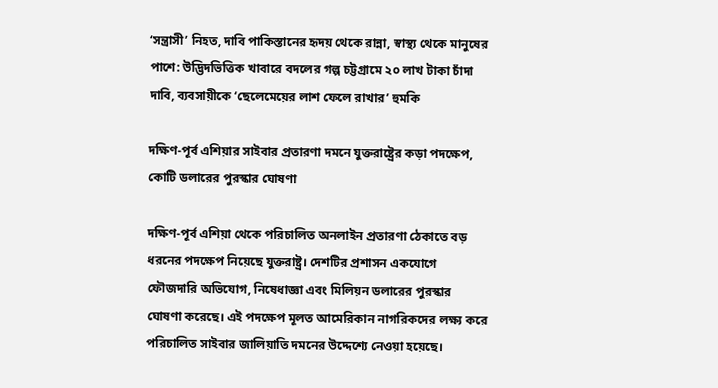‘সন্ত্রাসী’ নিহত, দাবি পাকিস্তানের হৃদয় থেকে রান্না, স্বাস্থ্য থেকে মানুষের পাশে: উদ্ভিদভিত্তিক খাবারে বদলের গল্প চট্টগ্রামে ২০ লাখ টাকা চাঁদা দাবি, ব্যবসায়ীকে ‘ছেলেমেয়ের লাশ ফেলে রাখার’ হুমকি

দক্ষিণ-পূর্ব এশিয়ার সাইবার প্রতারণা দমনে যুক্তরাষ্ট্রের কড়া পদক্ষেপ, কোটি ডলারের পুরস্কার ঘোষণা

দক্ষিণ-পূর্ব এশিয়া থেকে পরিচালিত অনলাইন প্রতারণা ঠেকাতে বড় ধরনের পদক্ষেপ নিয়েছে যুক্তরাষ্ট্র। দেশটির প্রশাসন একযোগে ফৌজদারি অভিযোগ, নিষেধাজ্ঞা এবং মিলিয়ন ডলারের পুরস্কার ঘোষণা করেছে। এই পদক্ষেপ মূলত আমেরিকান নাগরিকদের লক্ষ্য করে পরিচালিত সাইবার জালিয়াতি দমনের উদ্দেশ্যে নেওয়া হয়েছে।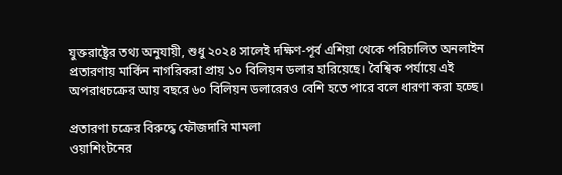যুক্তরাষ্ট্রের তথ্য অনুযায়ী, শুধু ২০২৪ সালেই দক্ষিণ-পূর্ব এশিয়া থেকে পরিচালিত অনলাইন প্রতারণায় মার্কিন নাগরিকরা প্রায় ১০ বিলিয়ন ডলার হারিয়েছে। বৈশ্বিক পর্যায়ে এই অপরাধচক্রের আয় বছরে ৬০ বিলিয়ন ডলারেরও বেশি হতে পারে বলে ধারণা করা হচ্ছে।

প্রতারণা চক্রের বিরুদ্ধে ফৌজদারি মামলা
ওয়াশিংটনের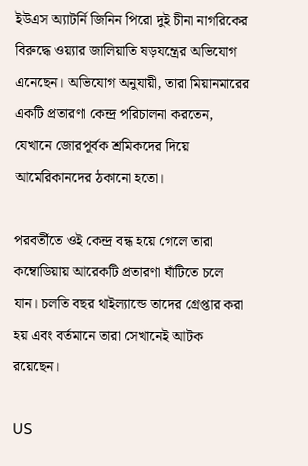ইউএস অ্যাটর্নি জিনিন পিরো দুই চীনা নাগরিকের বিরুদ্ধে ওয়্যার জালিয়াতি ষড়যন্ত্রের অভিযোগ এনেছেন। অভিযোগ অনুযায়ী, তারা মিয়ানমারের একটি প্রতারণা কেন্দ্র পরিচালনা করতেন, যেখানে জোরপূর্বক শ্রমিকদের দিয়ে আমেরিকানদের ঠকানো হতো।

পরবর্তীতে ওই কেন্দ্র বন্ধ হয়ে গেলে তারা কম্বোডিয়ায় আরেকটি প্রতারণা ঘাঁটিতে চলে যান। চলতি বছর থাইল্যান্ডে তাদের গ্রেপ্তার করা হয় এবং বর্তমানে তারা সেখানেই আটক রয়েছেন।

US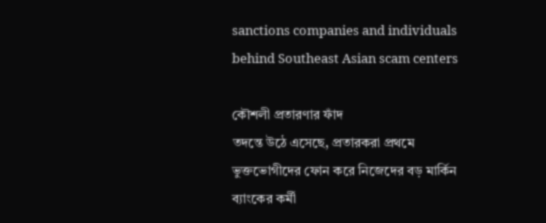sanctions companies and individuals behind Southeast Asian scam centers

কৌশলী প্রতারণার ফাঁদ
তদন্তে উঠে এসেছে, প্রতারকরা প্রথমে ভুক্তভোগীদের ফোন করে নিজেদের বড় মার্কিন ব্যাংকের কর্মী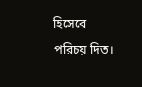হিসেবে পরিচয় দিত।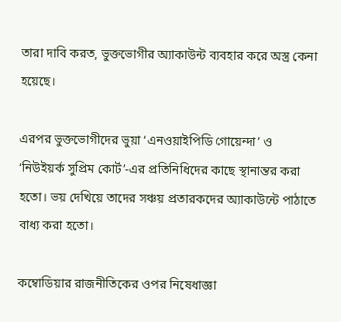তারা দাবি করত, ভুক্তভোগীর অ্যাকাউন্ট ব্যবহার করে অস্ত্র কেনা হয়েছে।

এরপর ভুক্তভোগীদের ভুয়া ‘এনওয়াইপিডি গোয়েন্দা’ ও ‘নিউইয়র্ক সুপ্রিম কোর্ট’-এর প্রতিনিধিদের কাছে স্থানান্তর করা হতো। ভয় দেখিয়ে তাদের সঞ্চয় প্রতারকদের অ্যাকাউন্টে পাঠাতে বাধ্য করা হতো।

কম্বোডিয়ার রাজনীতিকের ওপর নিষেধাজ্ঞা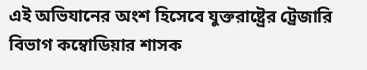এই অভিযানের অংশ হিসেবে যুক্তরাষ্ট্রের ট্রেজারি বিভাগ কম্বোডিয়ার শাসক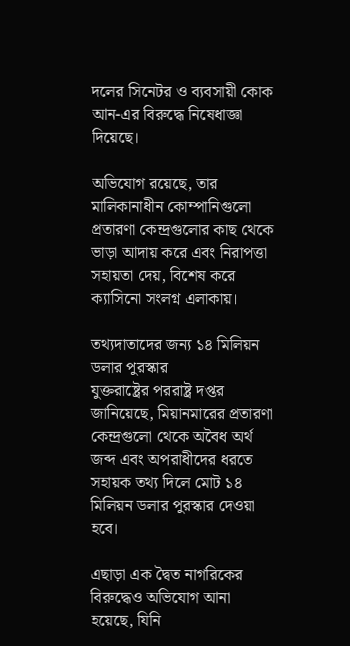দলের সিনেটর ও ব্যবসায়ী কোক আন-এর বিরুদ্ধে নিষেধাজ্ঞা দিয়েছে।

অভিযোগ রয়েছে, তার মালিকানাধীন কোম্পানিগুলো প্রতারণা কেন্দ্রগুলোর কাছ থেকে ভাড়া আদায় করে এবং নিরাপত্তা সহায়তা দেয়, বিশেষ করে ক্যাসিনো সংলগ্ন এলাকায়।

তথ্যদাতাদের জন্য ১৪ মিলিয়ন ডলার পুরস্কার
যুক্তরাষ্ট্রের পররাষ্ট্র দপ্তর জানিয়েছে, মিয়ানমারের প্রতারণা কেন্দ্রগুলো থেকে অবৈধ অর্থ জব্দ এবং অপরাধীদের ধরতে সহায়ক তথ্য দিলে মোট ১৪ মিলিয়ন ডলার পুরস্কার দেওয়া হবে।

এছাড়া এক দ্বৈত নাগরিকের বিরুদ্ধেও অভিযোগ আনা হয়েছে, যিনি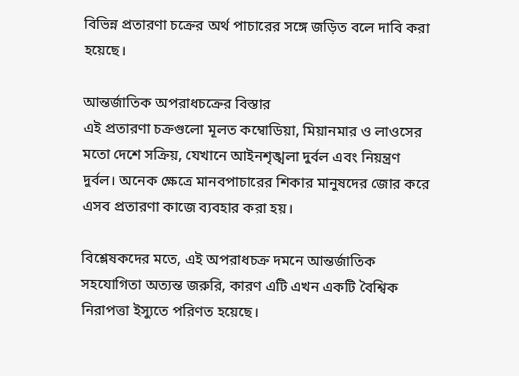বিভিন্ন প্রতারণা চক্রের অর্থ পাচারের সঙ্গে জড়িত বলে দাবি করা হয়েছে।

আন্তর্জাতিক অপরাধচক্রের বিস্তার
এই প্রতারণা চক্রগুলো মূলত কম্বোডিয়া, মিয়ানমার ও লাওসের মতো দেশে সক্রিয়, যেখানে আইনশৃঙ্খলা দুর্বল এবং নিয়ন্ত্রণ দুর্বল। অনেক ক্ষেত্রে মানবপাচারের শিকার মানুষদের জোর করে এসব প্রতারণা কাজে ব্যবহার করা হয়।

বিশ্লেষকদের মতে, এই অপরাধচক্র দমনে আন্তর্জাতিক সহযোগিতা অত্যন্ত জরুরি, কারণ এটি এখন একটি বৈশ্বিক নিরাপত্তা ইস্যুতে পরিণত হয়েছে।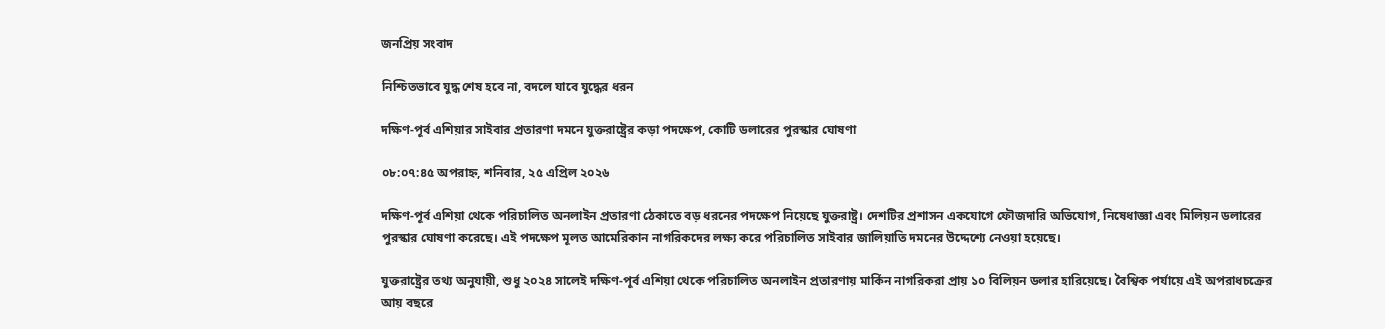জনপ্রিয় সংবাদ

নিশ্চিতভাবে যুদ্ধ শেষ হবে না, বদলে যাবে যুদ্ধের ধরন

দক্ষিণ-পূর্ব এশিয়ার সাইবার প্রতারণা দমনে যুক্তরাষ্ট্রের কড়া পদক্ষেপ, কোটি ডলারের পুরস্কার ঘোষণা

০৮:০৭:৪৫ অপরাহ্ন, শনিবার, ২৫ এপ্রিল ২০২৬

দক্ষিণ-পূর্ব এশিয়া থেকে পরিচালিত অনলাইন প্রতারণা ঠেকাতে বড় ধরনের পদক্ষেপ নিয়েছে যুক্তরাষ্ট্র। দেশটির প্রশাসন একযোগে ফৌজদারি অভিযোগ, নিষেধাজ্ঞা এবং মিলিয়ন ডলারের পুরস্কার ঘোষণা করেছে। এই পদক্ষেপ মূলত আমেরিকান নাগরিকদের লক্ষ্য করে পরিচালিত সাইবার জালিয়াতি দমনের উদ্দেশ্যে নেওয়া হয়েছে।

যুক্তরাষ্ট্রের তথ্য অনুযায়ী, শুধু ২০২৪ সালেই দক্ষিণ-পূর্ব এশিয়া থেকে পরিচালিত অনলাইন প্রতারণায় মার্কিন নাগরিকরা প্রায় ১০ বিলিয়ন ডলার হারিয়েছে। বৈশ্বিক পর্যায়ে এই অপরাধচক্রের আয় বছরে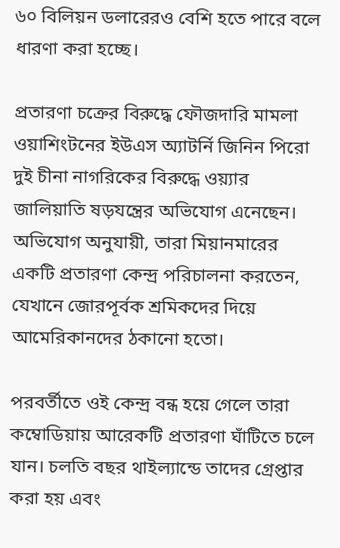৬০ বিলিয়ন ডলারেরও বেশি হতে পারে বলে ধারণা করা হচ্ছে।

প্রতারণা চক্রের বিরুদ্ধে ফৌজদারি মামলা
ওয়াশিংটনের ইউএস অ্যাটর্নি জিনিন পিরো দুই চীনা নাগরিকের বিরুদ্ধে ওয়্যার জালিয়াতি ষড়যন্ত্রের অভিযোগ এনেছেন। অভিযোগ অনুযায়ী, তারা মিয়ানমারের একটি প্রতারণা কেন্দ্র পরিচালনা করতেন, যেখানে জোরপূর্বক শ্রমিকদের দিয়ে আমেরিকানদের ঠকানো হতো।

পরবর্তীতে ওই কেন্দ্র বন্ধ হয়ে গেলে তারা কম্বোডিয়ায় আরেকটি প্রতারণা ঘাঁটিতে চলে যান। চলতি বছর থাইল্যান্ডে তাদের গ্রেপ্তার করা হয় এবং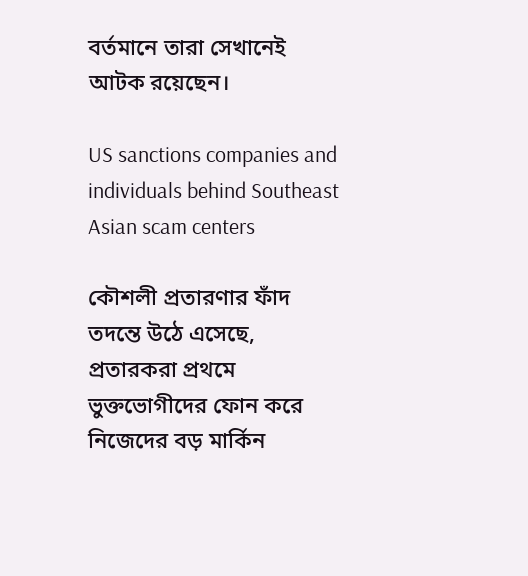বর্তমানে তারা সেখানেই আটক রয়েছেন।

US sanctions companies and individuals behind Southeast Asian scam centers

কৌশলী প্রতারণার ফাঁদ
তদন্তে উঠে এসেছে, প্রতারকরা প্রথমে ভুক্তভোগীদের ফোন করে নিজেদের বড় মার্কিন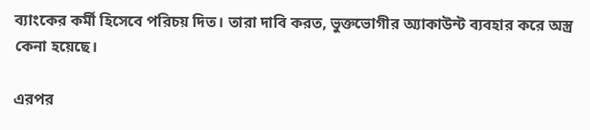ব্যাংকের কর্মী হিসেবে পরিচয় দিত। তারা দাবি করত, ভুক্তভোগীর অ্যাকাউন্ট ব্যবহার করে অস্ত্র কেনা হয়েছে।

এরপর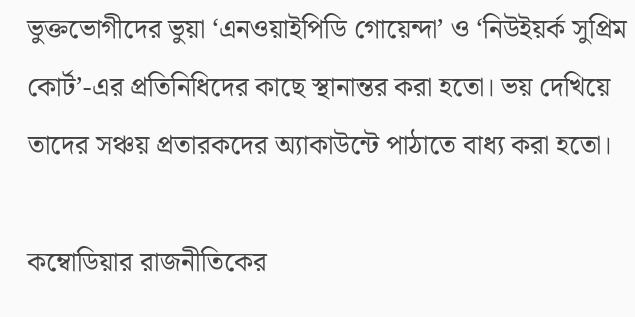ভুক্তভোগীদের ভুয়া ‘এনওয়াইপিডি গোয়েন্দা’ ও ‘নিউইয়র্ক সুপ্রিম কোর্ট’-এর প্রতিনিধিদের কাছে স্থানান্তর করা হতো। ভয় দেখিয়ে তাদের সঞ্চয় প্রতারকদের অ্যাকাউন্টে পাঠাতে বাধ্য করা হতো।

কম্বোডিয়ার রাজনীতিকের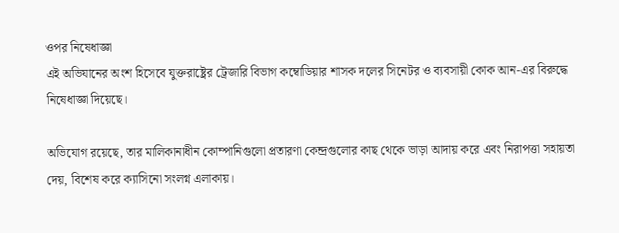ওপর নিষেধাজ্ঞা
এই অভিযানের অংশ হিসেবে যুক্তরাষ্ট্রের ট্রেজারি বিভাগ কম্বোডিয়ার শাসক দলের সিনেটর ও ব্যবসায়ী কোক আন-এর বিরুদ্ধে নিষেধাজ্ঞা দিয়েছে।

অভিযোগ রয়েছে, তার মালিকানাধীন কোম্পানিগুলো প্রতারণা কেন্দ্রগুলোর কাছ থেকে ভাড়া আদায় করে এবং নিরাপত্তা সহায়তা দেয়, বিশেষ করে ক্যাসিনো সংলগ্ন এলাকায়।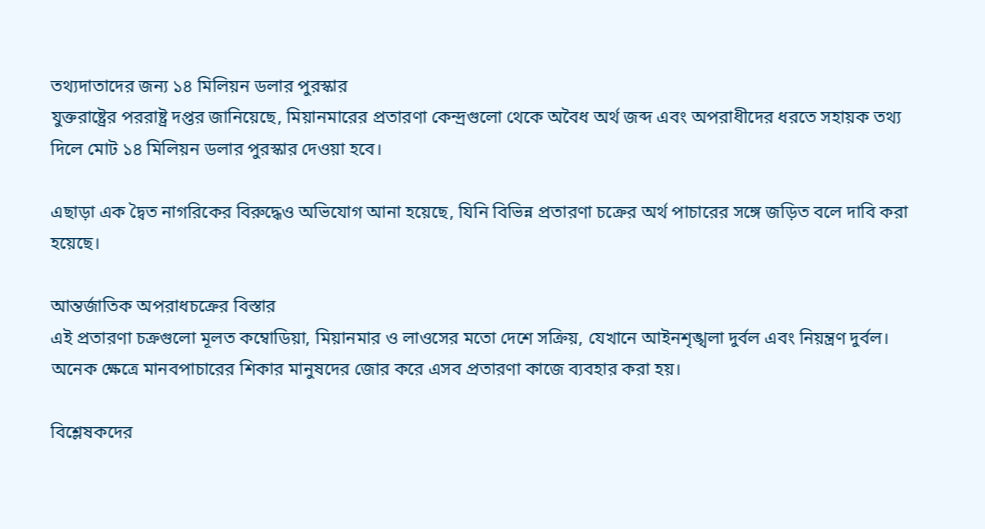তথ্যদাতাদের জন্য ১৪ মিলিয়ন ডলার পুরস্কার
যুক্তরাষ্ট্রের পররাষ্ট্র দপ্তর জানিয়েছে, মিয়ানমারের প্রতারণা কেন্দ্রগুলো থেকে অবৈধ অর্থ জব্দ এবং অপরাধীদের ধরতে সহায়ক তথ্য দিলে মোট ১৪ মিলিয়ন ডলার পুরস্কার দেওয়া হবে।

এছাড়া এক দ্বৈত নাগরিকের বিরুদ্ধেও অভিযোগ আনা হয়েছে, যিনি বিভিন্ন প্রতারণা চক্রের অর্থ পাচারের সঙ্গে জড়িত বলে দাবি করা হয়েছে।

আন্তর্জাতিক অপরাধচক্রের বিস্তার
এই প্রতারণা চক্রগুলো মূলত কম্বোডিয়া, মিয়ানমার ও লাওসের মতো দেশে সক্রিয়, যেখানে আইনশৃঙ্খলা দুর্বল এবং নিয়ন্ত্রণ দুর্বল। অনেক ক্ষেত্রে মানবপাচারের শিকার মানুষদের জোর করে এসব প্রতারণা কাজে ব্যবহার করা হয়।

বিশ্লেষকদের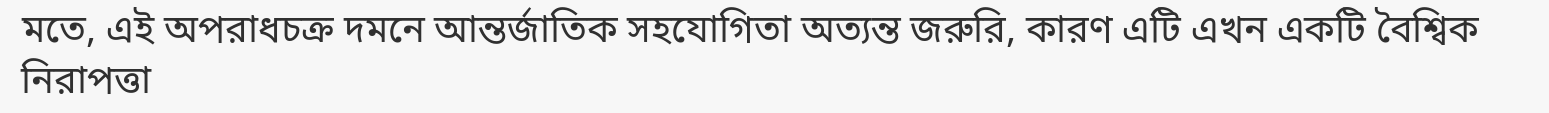মতে, এই অপরাধচক্র দমনে আন্তর্জাতিক সহযোগিতা অত্যন্ত জরুরি, কারণ এটি এখন একটি বৈশ্বিক নিরাপত্তা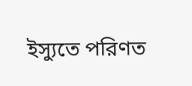ইস্যুতে পরিণত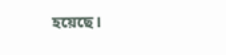হয়েছে।